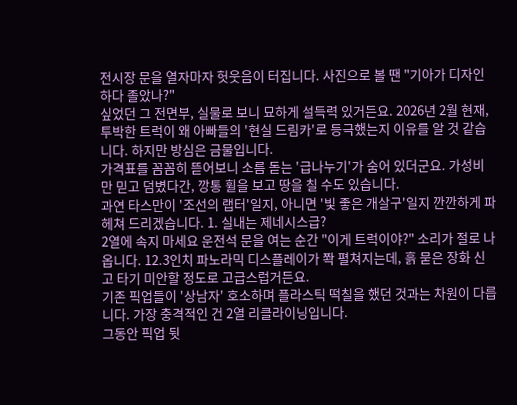전시장 문을 열자마자 헛웃음이 터집니다. 사진으로 볼 땐 "기아가 디자인하다 졸았나?"
싶었던 그 전면부, 실물로 보니 묘하게 설득력 있거든요. 2026년 2월 현재, 투박한 트럭이 왜 아빠들의 '현실 드림카'로 등극했는지 이유를 알 것 같습니다. 하지만 방심은 금물입니다.
가격표를 꼼꼼히 뜯어보니 소름 돋는 '급나누기'가 숨어 있더군요. 가성비만 믿고 덤볐다간, 깡통 휠을 보고 땅을 칠 수도 있습니다.
과연 타스만이 '조선의 랩터'일지, 아니면 '빛 좋은 개살구'일지 깐깐하게 파헤쳐 드리겠습니다. 1. 실내는 제네시스급?
2열에 속지 마세요 운전석 문을 여는 순간 "이게 트럭이야?" 소리가 절로 나옵니다. 12.3인치 파노라믹 디스플레이가 쫙 펼쳐지는데, 흙 묻은 장화 신고 타기 미안할 정도로 고급스럽거든요.
기존 픽업들이 '상남자' 호소하며 플라스틱 떡칠을 했던 것과는 차원이 다릅니다. 가장 충격적인 건 2열 리클라이닝입니다.
그동안 픽업 뒷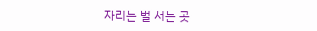자리는 벌 서는 곳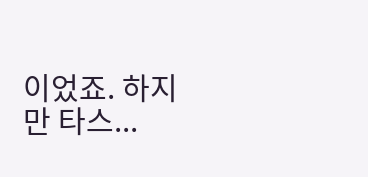이었죠. 하지만 타스...